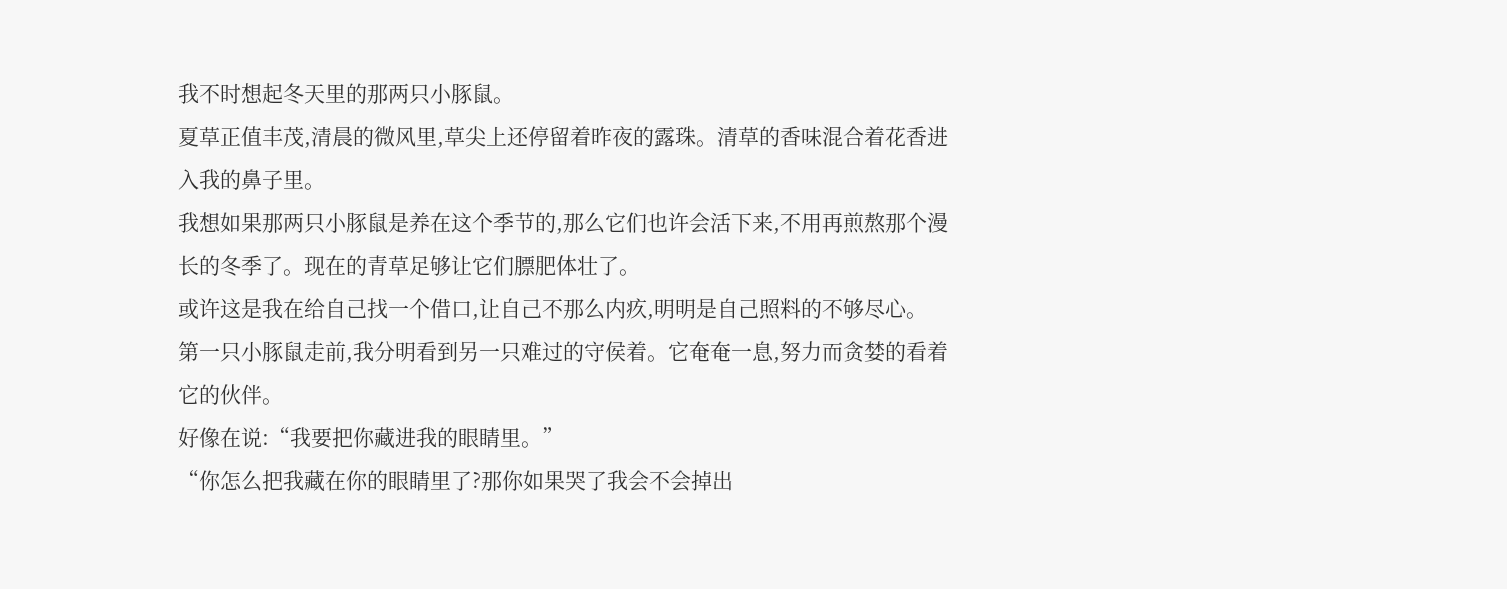我不时想起冬天里的那两只小豚鼠。
夏草正值丰茂,清晨的微风里,草尖上还停留着昨夜的露珠。清草的香味混合着花香进入我的鼻子里。
我想如果那两只小豚鼠是养在这个季节的,那么它们也许会活下来,不用再煎熬那个漫长的冬季了。现在的青草足够让它们膘肥体壮了。
或许这是我在给自己找一个借口,让自己不那么内疚,明明是自己照料的不够尽心。
第一只小豚鼠走前,我分明看到另一只难过的守侯着。它奄奄一息,努力而贪婪的看着它的伙伴。
好像在说:“我要把你藏进我的眼睛里。”
“你怎么把我藏在你的眼睛里了?那你如果哭了我会不会掉出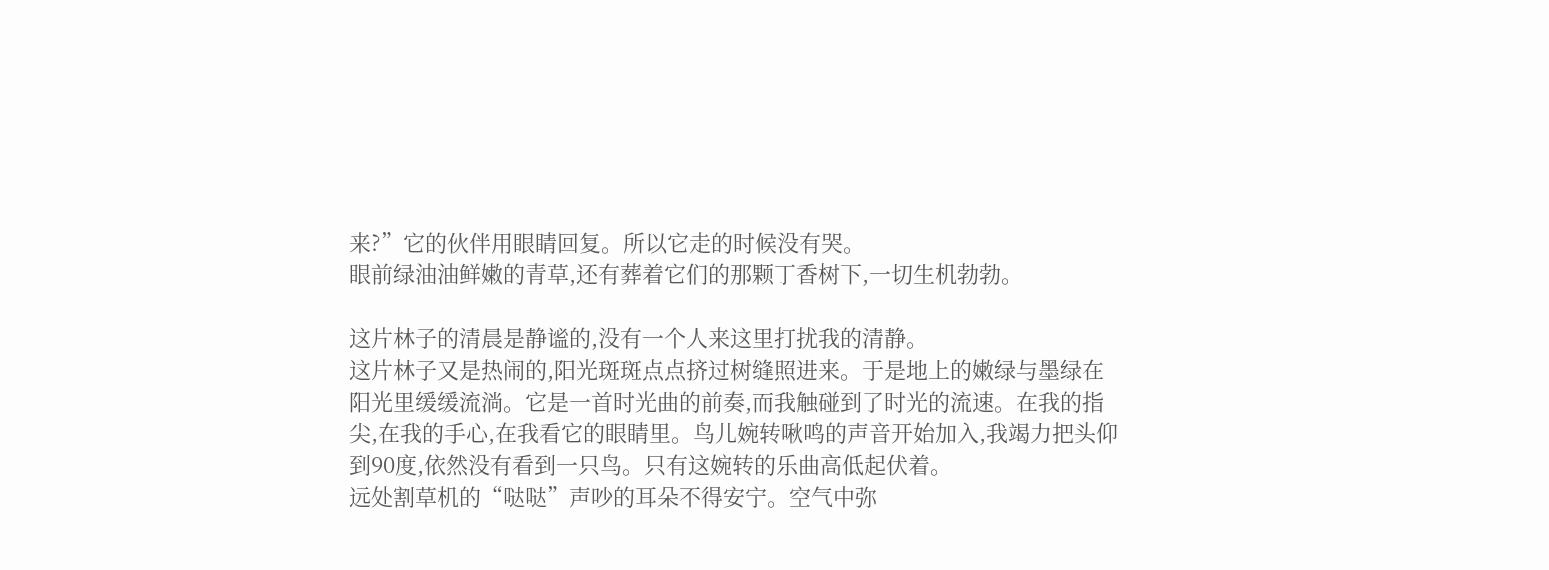来?”它的伙伴用眼睛回复。所以它走的时候没有哭。
眼前绿油油鲜嫩的青草,还有葬着它们的那颗丁香树下,一切生机勃勃。

这片林子的清晨是静谧的,没有一个人来这里打扰我的清静。
这片林子又是热闹的,阳光斑斑点点挤过树缝照进来。于是地上的嫩绿与墨绿在阳光里缓缓流淌。它是一首时光曲的前奏,而我触碰到了时光的流速。在我的指尖,在我的手心,在我看它的眼睛里。鸟儿婉转啾鸣的声音开始加入,我竭力把头仰到90度,依然没有看到一只鸟。只有这婉转的乐曲高低起伏着。
远处割草机的“哒哒”声吵的耳朵不得安宁。空气中弥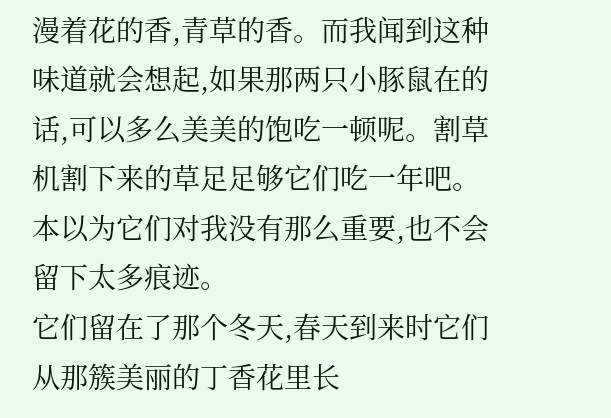漫着花的香,青草的香。而我闻到这种味道就会想起,如果那两只小豚鼠在的话,可以多么美美的饱吃一顿呢。割草机割下来的草足足够它们吃一年吧。本以为它们对我没有那么重要,也不会留下太多痕迹。
它们留在了那个冬天,春天到来时它们从那簇美丽的丁香花里长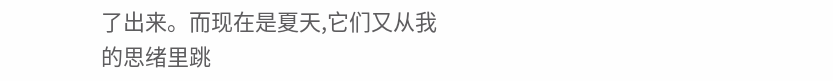了出来。而现在是夏天,它们又从我的思绪里跳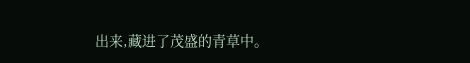出来,藏进了茂盛的青草中。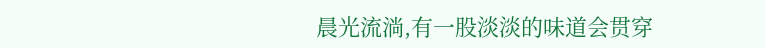晨光流淌,有一股淡淡的味道会贯穿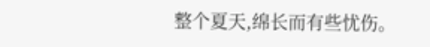整个夏天,绵长而有些忧伤。